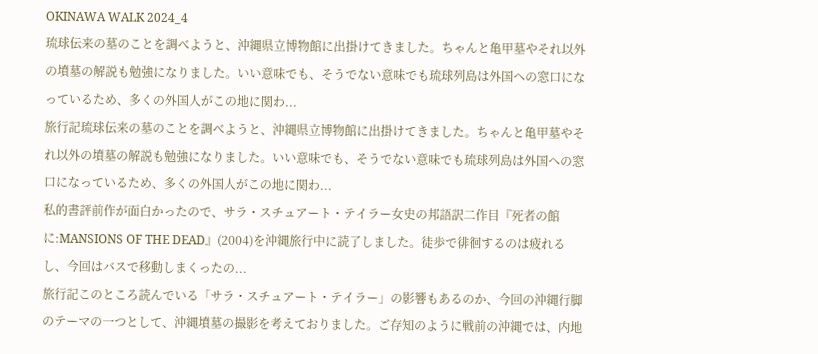OKINAWA WALK 2024_4
琉球伝来の墓のことを調べようと、沖縄県立博物館に出掛けてきました。ちゃんと亀甲墓やそれ以外の墳墓の解説も勉強になりました。いい意味でも、そうでない意味でも琉球列島は外国への窓口になっているため、多くの外国人がこの地に関わ...
旅行記琉球伝来の墓のことを調べようと、沖縄県立博物館に出掛けてきました。ちゃんと亀甲墓やそれ以外の墳墓の解説も勉強になりました。いい意味でも、そうでない意味でも琉球列島は外国への窓口になっているため、多くの外国人がこの地に関わ...
私的書評前作が面白かったので、サラ・スチュアート・テイラー女史の邦語訳二作目『死者の館に:MANSIONS OF THE DEAD』(2004)を沖縄旅行中に読了しました。徒歩で徘徊するのは疲れるし、今回はバスで移動しまくったの...
旅行記このところ読んでいる「サラ・スチュアート・テイラー」の影響もあるのか、今回の沖縄行脚のテーマの一つとして、沖縄墳墓の撮影を考えておりました。ご存知のように戦前の沖縄では、内地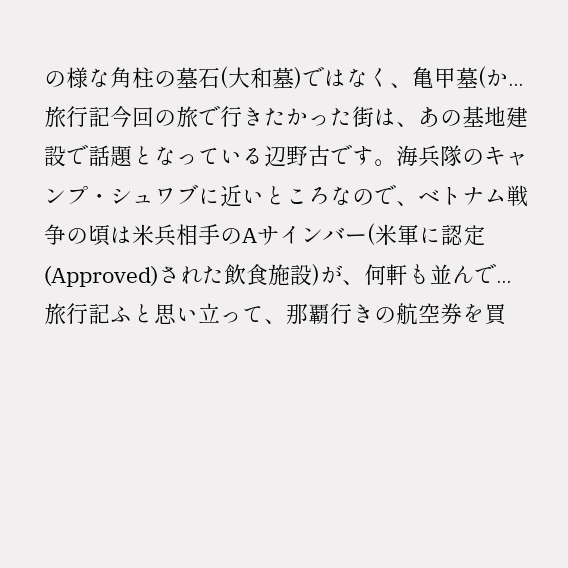の様な角柱の墓石(大和墓)ではなく、亀甲墓(か...
旅行記今回の旅で行きたかった街は、あの基地建設で話題となっている辺野古です。海兵隊のキャンプ・シュワブに近いところなので、ベトナム戦争の頃は米兵相手のAサインバー(米軍に認定(Approved)された飲食施設)が、何軒も並んで...
旅行記ふと思い立って、那覇行きの航空券を買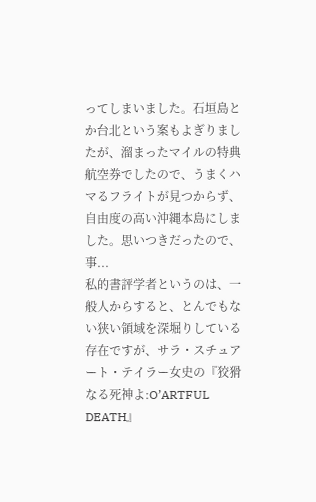ってしまいました。石垣島とか台北という案もよぎりましたが、溜まったマイルの特典航空券でしたので、うまくハマるフライトが見つからず、自由度の高い沖縄本島にしました。思いつきだったので、事...
私的書評学者というのは、一般人からすると、とんでもない狭い領域を深堀りしている存在ですが、サラ・スチュアート・テイラー女史の『狡猾なる死神よ:O’ARTFUL DEATH』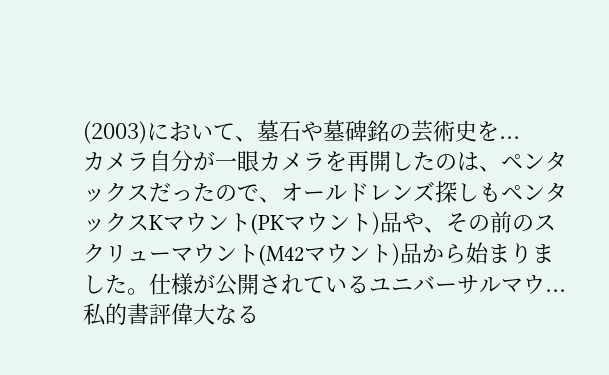(2003)において、墓石や墓碑銘の芸術史を...
カメラ自分が一眼カメラを再開したのは、ペンタックスだったので、オールドレンズ探しもペンタックスKマウント(PKマウント)品や、その前のスクリューマウント(M42マウント)品から始まりました。仕様が公開されているユニバーサルマウ...
私的書評偉大なる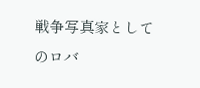戦争写真家としてのロバ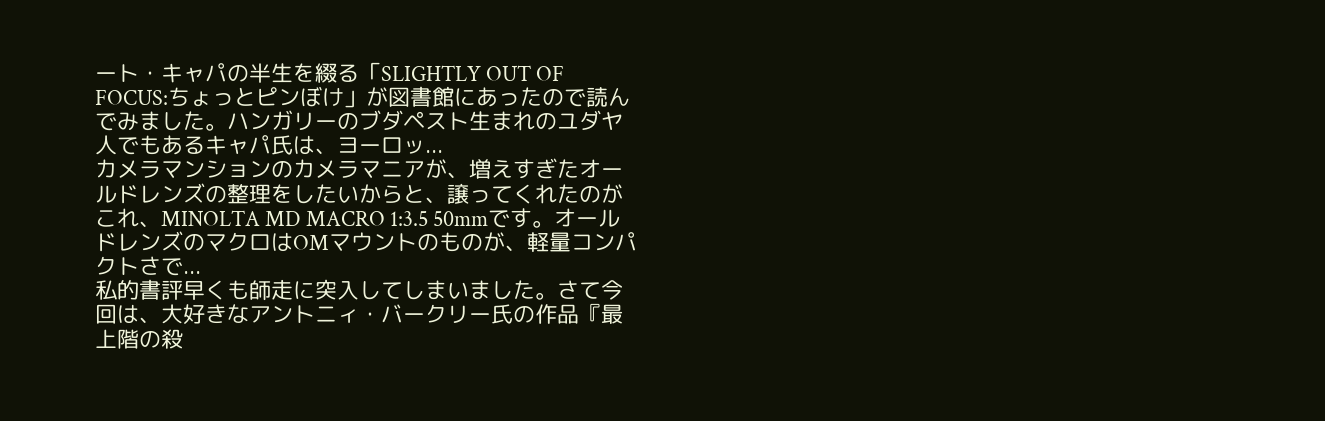ート・キャパの半生を綴る「SLIGHTLY OUT OF FOCUS:ちょっとピンぼけ」が図書館にあったので読んでみました。ハンガリーのブダペスト生まれのユダヤ人でもあるキャパ氏は、ヨーロッ...
カメラマンションのカメラマニアが、増えすぎたオールドレンズの整理をしたいからと、譲ってくれたのがこれ、MINOLTA MD MACRO 1:3.5 50mmです。オールドレンズのマクロはOMマウントのものが、軽量コンパクトさで...
私的書評早くも師走に突入してしまいました。さて今回は、大好きなアントニィ・バークリー氏の作品『最上階の殺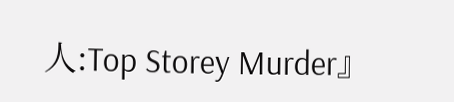人:Top Storey Murder』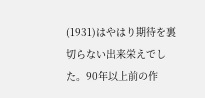(1931)はやはり期待を裏切らない出来栄えでした。90年以上前の作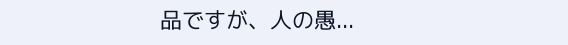品ですが、人の愚...